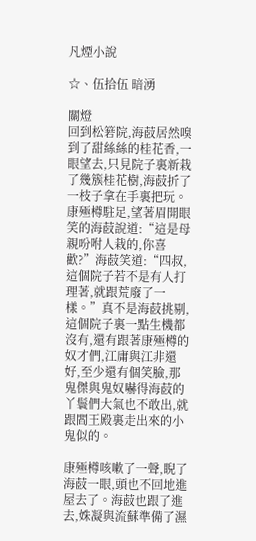凡煙小說

☆、伍拾伍 暗湧

關燈
回到松箬院,海菣居然嗅到了甜絲絲的桂花香,一眼望去,只見院子裏新栽了幾簇桂花樹,海菣折了一枝子拿在手裏把玩。康殛樽駐足,望著眉開眼笑的海菣說道:“這是母親吩咐人栽的,你喜歡?”海菣笑道:“四叔,這個院子若不是有人打理著,就跟荒廢了一樣。”真不是海菣挑剔,這個院子裏一點生機都沒有,還有跟著康殛樽的奴才們,江庸與江非還好,至少還有個笑臉,那鬼傑與鬼奴嚇得海菣的丫鬟們大氣也不敢出,就跟閻王殿裏走出來的小鬼似的。

康殛樽咳嗽了一聲,睨了海菣一眼,頭也不回地進屋去了。海菣也跟了進去,姝凝與流蘇準備了濕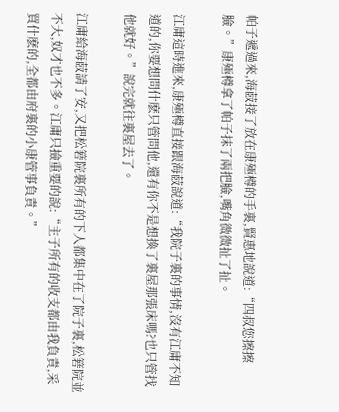帕子遞過來,海菣接了放在康殛樽的手裏,賢惠地說道:“四叔您擦擦臉。”康殛樽拿了帕子抹了兩把臉,嘴角微微扯了扯。

江庸這時進來,康殛樽直接跟海菣說道:“我院子裏的事情,沒有江庸不知道的,你要想問什麽只管問他,還有你不是想換了裏屋那張床嗎?也只管找他就好。”說完就往裏屋去了。

江庸給海菣請了安,又把松箬院裏所有的下人都集中在了院子裏,松箬院並不大,奴才也不多。江庸只撿重要的說:“主子所有的收支都由我負責,采買什麽的,全都由府裏的小康管事負責。”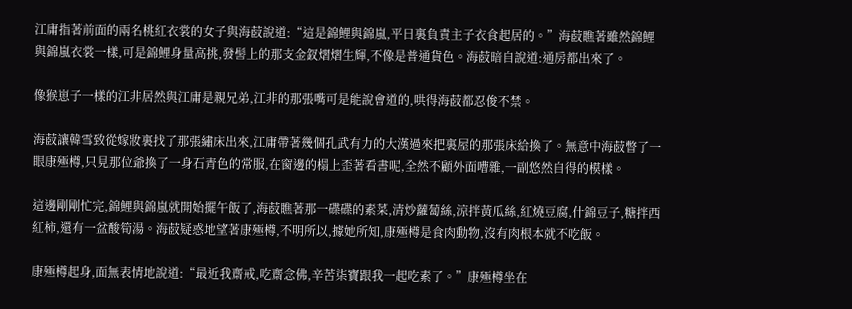江庸指著前面的兩名桃紅衣裳的女子與海菣說道:“這是錦鯉與錦嵐,平日裏負責主子衣食起居的。”海菣瞧著雖然錦鯉與錦嵐衣裳一樣,可是錦鯉身量高挑,發髻上的那支金釵熠熠生輝,不像是普通貨色。海菣暗自說道:通房都出來了。

像猴崽子一樣的江非居然與江庸是親兄弟,江非的那張嘴可是能說會道的,哄得海菣都忍俊不禁。

海菣讓韓雪致從嫁妝裏找了那張繡床出來,江庸帶著幾個孔武有力的大漢過來把裏屋的那張床給換了。無意中海菣瞥了一眼康殛樽,只見那位爺換了一身石青色的常服,在窗邊的榻上歪著看書呢,全然不顧外面嘈雜,一副悠然自得的模樣。

這邊剛剛忙完,錦鯉與錦嵐就開始擺午飯了,海菣瞧著那一碟碟的素菜,清炒蘿蔔絲,涼拌黃瓜絲,紅燒豆腐,什錦豆子,糖拌西紅柿,還有一盆酸筍湯。海菣疑惑地望著康殛樽,不明所以,據她所知,康殛樽是食肉動物,沒有肉根本就不吃飯。

康殛樽起身,面無表情地說道:“最近我齋戒,吃齋念佛,辛苦柒寶跟我一起吃素了。”康殛樽坐在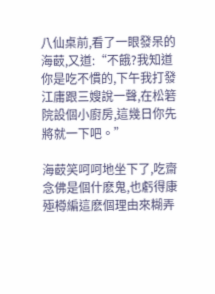八仙桌前,看了一眼發呆的海菣,又道:“不餓?我知道你是吃不慣的,下午我打發江庸跟三嫂說一聲,在松箬院設個小廚房,這幾日你先將就一下吧。”

海菣笑呵呵地坐下了,吃齋念佛是個什麽鬼,也虧得康殛樽編這麽個理由來糊弄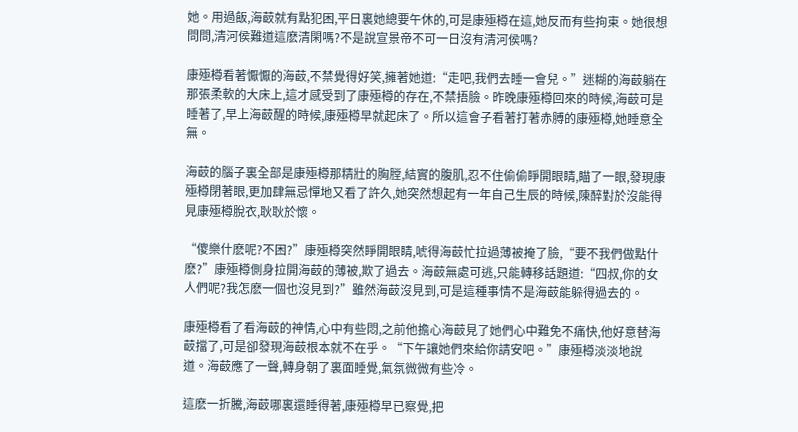她。用過飯,海菣就有點犯困,平日裏她總要午休的,可是康殛樽在這,她反而有些拘束。她很想問問,清河侯難道這麽清閑嗎?不是說宣景帝不可一日沒有清河侯嗎?

康殛樽看著懨懨的海菣,不禁覺得好笑,擁著她道:“走吧,我們去睡一會兒。”迷糊的海菣躺在那張柔軟的大床上,這才感受到了康殛樽的存在,不禁捂臉。昨晚康殛樽回來的時候,海菣可是睡著了,早上海菣醒的時候,康殛樽早就起床了。所以這會子看著打著赤膊的康殛樽,她睡意全無。

海菣的腦子裏全部是康殛樽那精壯的胸膛,結實的腹肌,忍不住偷偷睜開眼睛,瞄了一眼,發現康殛樽閉著眼,更加肆無忌憚地又看了許久,她突然想起有一年自己生辰的時候,陳醉對於沒能得見康殛樽脫衣,耿耿於懷。

“傻樂什麽呢?不困?”康殛樽突然睜開眼睛,唬得海菣忙拉過薄被掩了臉,“要不我們做點什麽?”康殛樽側身拉開海菣的薄被,欺了過去。海菣無處可逃,只能轉移話題道:“四叔,你的女人們呢?我怎麽一個也沒見到?”雖然海菣沒見到,可是這種事情不是海菣能躲得過去的。

康殛樽看了看海菣的神情,心中有些悶,之前他擔心海菣見了她們心中難免不痛快,他好意替海菣擋了,可是卻發現海菣根本就不在乎。“下午讓她們來給你請安吧。”康殛樽淡淡地說道。海菣應了一聲,轉身朝了裏面睡覺,氣氛微微有些冷。

這麽一折騰,海菣哪裏還睡得著,康殛樽早已察覺,把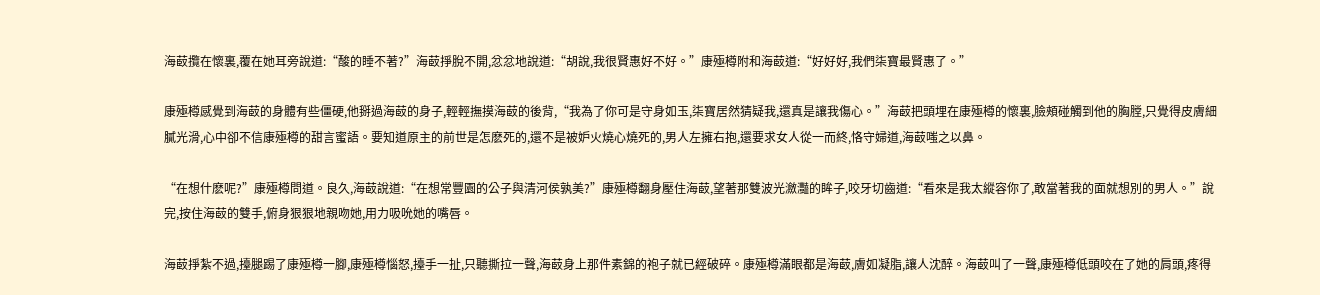海菣攬在懷裏,覆在她耳旁說道:“酸的睡不著?”海菣掙脫不開,忿忿地說道:“胡說,我很賢惠好不好。”康殛樽附和海菣道:“好好好,我們柒寶最賢惠了。”

康殛樽感覺到海菣的身體有些僵硬,他掰過海菣的身子,輕輕撫摸海菣的後背,“我為了你可是守身如玉,柒寶居然猜疑我,還真是讓我傷心。”海菣把頭埋在康殛樽的懷裏,臉頰碰觸到他的胸膛,只覺得皮膚細膩光滑,心中卻不信康殛樽的甜言蜜語。要知道原主的前世是怎麽死的,還不是被妒火燒心燒死的,男人左擁右抱,還要求女人從一而終,恪守婦道,海菣嗤之以鼻。

“在想什麽呢?”康殛樽問道。良久,海菣說道:“在想常豐園的公子與清河侯孰美?”康殛樽翻身壓住海菣,望著那雙波光瀲灩的眸子,咬牙切齒道:“看來是我太縱容你了,敢當著我的面就想別的男人。”說完,按住海菣的雙手,俯身狠狠地親吻她,用力吸吮她的嘴唇。

海菣掙紮不過,擡腿踢了康殛樽一腳,康殛樽惱怒,擡手一扯,只聽撕拉一聲,海菣身上那件素錦的袍子就已經破碎。康殛樽滿眼都是海菣,膚如凝脂,讓人沈醉。海菣叫了一聲,康殛樽低頭咬在了她的肩頭,疼得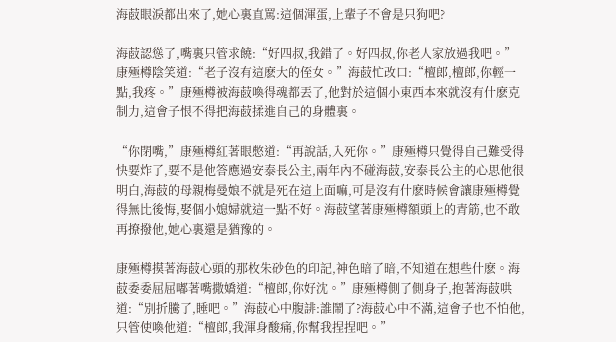海菣眼淚都出來了,她心裏直罵:這個渾蛋,上輩子不會是只狗吧?

海菣認慫了,嘴裏只管求饒:“好四叔,我錯了。好四叔,你老人家放過我吧。”康殛樽陰笑道:“老子沒有這麽大的侄女。”海菣忙改口:“檀郎,檀郎,你輕一點,我疼。”康殛樽被海菣喚得魂都丟了,他對於這個小東西本來就沒有什麽克制力,這會子恨不得把海菣揉進自己的身體裏。

“你閉嘴,”康殛樽紅著眼憋道:“再說話,入死你。”康殛樽只覺得自己難受得快要炸了,要不是他答應過安泰長公主,兩年內不碰海菣,安泰長公主的心思他很明白,海菣的母親梅曼娘不就是死在這上面嘛,可是沒有什麽時候會讓康殛樽覺得無比後悔,娶個小媳婦就這一點不好。海菣望著康殛樽額頭上的青筋,也不敢再撩撥他,她心裏還是猶豫的。

康殛樽摸著海菣心頭的那枚朱砂色的印記,神色暗了暗,不知道在想些什麽。海菣委委屈屈嘟著嘴撒嬌道:“檀郎,你好沈。”康殛樽側了側身子,抱著海菣哄道:“別折騰了,睡吧。”海菣心中腹誹:誰鬧了?海菣心中不滿,這會子也不怕他,只管使喚他道:“檀郎,我渾身酸痛,你幫我捏捏吧。”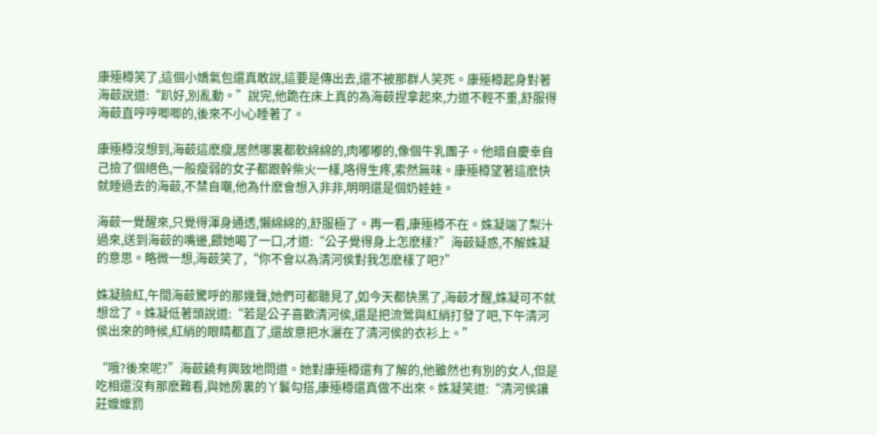康殛樽笑了,這個小嬌氣包還真敢說,這要是傳出去,還不被那群人笑死。康殛樽起身對著海菣說道:“趴好,別亂動。”說完,他跪在床上真的為海菣捏拿起來,力道不輕不重,舒服得海菣直哼哼唧唧的,後來不小心睡著了。

康殛樽沒想到,海菣這麽瘦,居然哪裏都軟綿綿的,肉嘟嘟的,像個牛乳團子。他暗自慶幸自己撿了個絕色,一般瘦弱的女子都跟幹柴火一樣,咯得生疼,索然無味。康殛樽望著這麽快就睡過去的海菣,不禁自嘲,他為什麽會想入非非,明明還是個奶娃娃。

海菣一覺醒來,只覺得渾身通透,懶綿綿的,舒服極了。再一看,康殛樽不在。姝凝端了梨汁過來,送到海菣的嘴邊,餵她喝了一口,才道:“公子覺得身上怎麽樣?”海菣疑惑,不解姝凝的意思。略微一想,海菣笑了,“你不會以為清河侯對我怎麽樣了吧?”

姝凝臉紅,午間海菣驚呼的那幾聲,她們可都聽見了,如今天都快黑了,海菣才醒,姝凝可不就想岔了。姝凝低著頭說道:“若是公子喜歡清河侯,還是把流鶯與紅綃打發了吧,下午清河侯出來的時候,紅綃的眼睛都直了,還故意把水灑在了清河侯的衣衫上。”

“哦?後來呢?”海菣饒有興致地問道。她對康殛樽還有了解的,他雖然也有別的女人,但是吃相還沒有那麽難看,與她房裏的丫鬟勾搭,康殛樽還真做不出來。姝凝笑道:“清河侯讓莊嬤嬤罰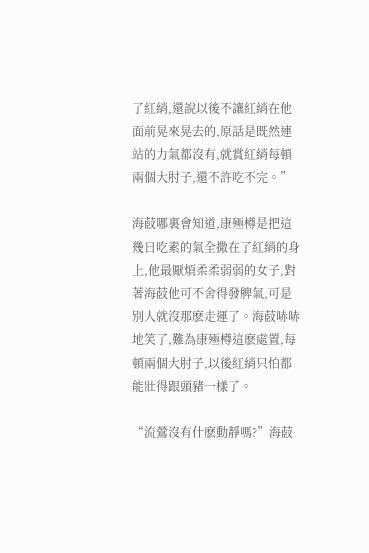了紅綃,還說以後不讓紅綃在他面前晃來晃去的,原話是既然連站的力氣都沒有,就賞紅綃每頓兩個大肘子,還不許吃不完。”

海菣哪裏會知道,康殛樽是把這幾日吃素的氣全撒在了紅綃的身上,他最厭煩柔柔弱弱的女子,對著海菣他可不舍得發脾氣,可是別人就沒那麽走運了。海菣哧哧地笑了,難為康殛樽這麽處置,每頓兩個大肘子,以後紅綃只怕都能壯得跟頭豬一樣了。

“流鶯沒有什麽動靜嗎?”海菣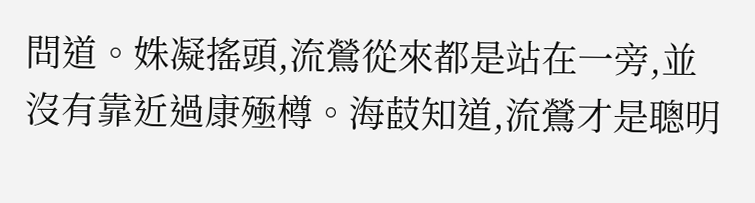問道。姝凝搖頭,流鶯從來都是站在一旁,並沒有靠近過康殛樽。海菣知道,流鶯才是聰明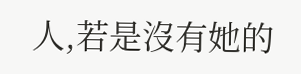人,若是沒有她的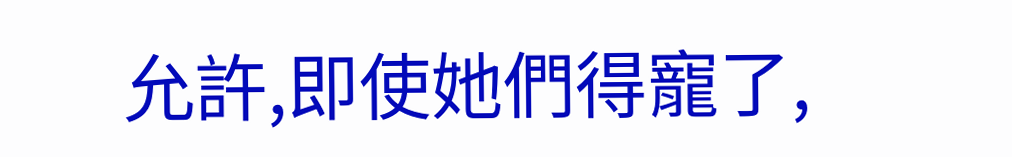允許,即使她們得寵了,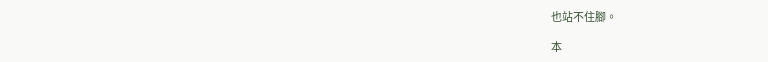也站不住腳。

本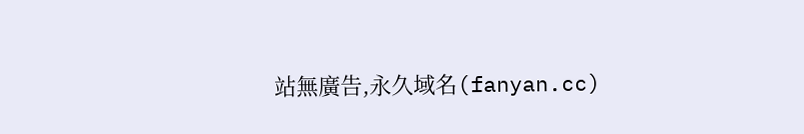站無廣告,永久域名(fanyan.cc)